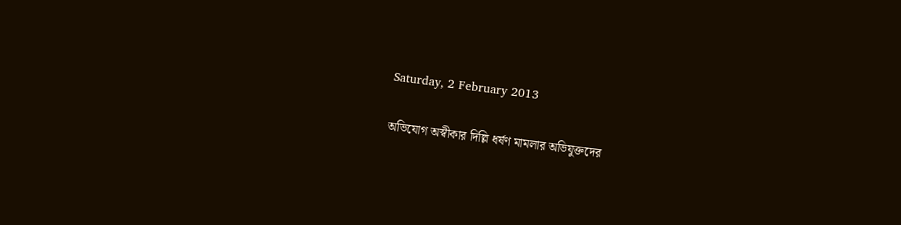Saturday, 2 February 2013

অভিযোগ অস্বীকার দিল্লি ধর্ষণ মামলার অভিযুক্তদের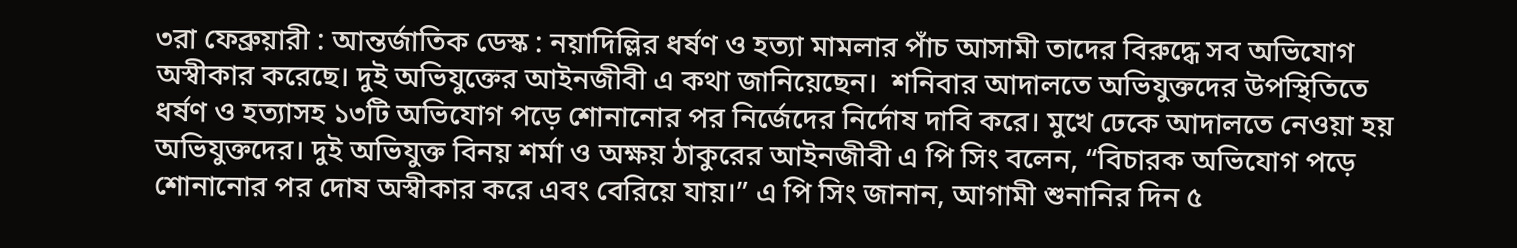৩রা ফেব্রুয়ারী : আন্তর্জাতিক ডেস্ক : নয়াদিল্লির ধর্ষণ ও হত্যা মামলার পাঁচ আসামী তাদের বিরুদ্ধে সব অভিযোগ অস্বীকার করেছে। দুই অভিযুক্তের আইনজীবী এ কথা জানিয়েছেন।  শনিবার আদালতে অভিযুক্তদের উপস্থিতিতে ধর্ষণ ও হত্যাসহ ১৩টি অভিযোগ পড়ে শোনানোর পর নির্জেদের নির্দোষ দাবি করে। মুখে ঢেকে আদালতে নেওয়া হয় অভিযুক্তদের। দুই অভিযুক্ত বিনয় শর্মা ও অক্ষয় ঠাকুরের আইনজীবী এ পি সিং বলেন, “বিচারক অভিযোগ পড়ে শোনানোর পর দোষ অস্বীকার করে এবং বেরিয়ে যায়।” এ পি সিং জানান, আগামী শুনানির দিন ৫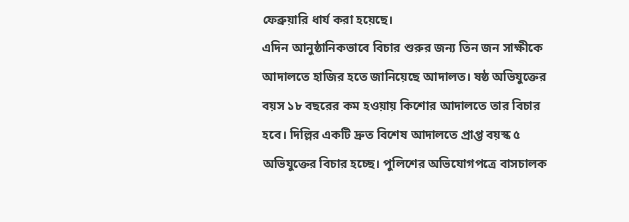ফেব্রুয়ারি ধার্য করা হয়েছে।
এদিন আনুষ্ঠানিকভাবে বিচার শুরুর জন্য তিন জন সাক্ষীকে আদালতে হাজির হতে জানিয়েছে আদালত। ষষ্ঠ অভিযুক্তের বয়স ১৮ বছরের কম হওয়ায় কিশোর আদালতে তার বিচার হবে। দিল্লির একটি দ্রুত বিশেষ আদালতে প্রাপ্ত বয়স্ক ৫ অভিযুক্তের বিচার হচ্ছে। পুলিশের অভিযোগপত্রে বাসচালক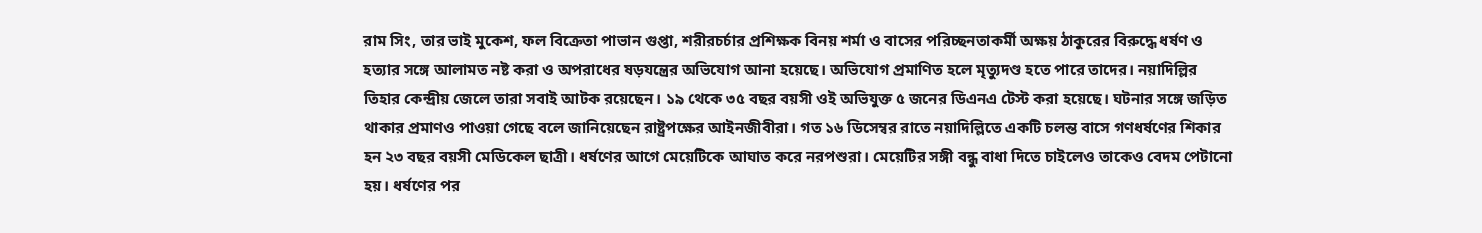রাম সিং, তার ভাই মুকেশ, ফল বিক্রেতা পাভান গুপ্তা, শরীরচর্চার প্রশিক্ষক বিনয় শর্মা ও বাসের পরিচ্ছনতাকর্মী অক্ষয় ঠাকুরের বিরুদ্ধে ধর্ষণ ও হত্যার সঙ্গে আলামত নষ্ট করা ও অপরাধের ষড়যন্ত্রের অভিযোগ আনা হয়েছে। অভিযোগ প্রমাণিত হলে মৃত্যুদণ্ড হতে পারে তাদের। নয়াদিল্লির তিহার কেন্দ্রীয় জেলে তারা সবাই আটক রয়েছেন। ১৯ থেকে ৩৫ বছর বয়সী ওই অভিযুক্ত ৫ জনের ডিএনএ টেস্ট করা হয়েছে। ঘটনার সঙ্গে জড়িত থাকার প্রমাণও পাওয়া গেছে বলে জানিয়েছেন রাষ্ট্রপক্ষের আইনজীবীরা। গত ১৬ ডিসেম্বর রাতে নয়াদিল্লিতে একটি চলন্ত বাসে গণধর্ষণের শিকার হন ২৩ বছর বয়সী মেডিকেল ছাত্রী। ধর্ষণের আগে মেয়েটিকে আঘাত করে নরপশুরা। মেয়েটির সঙ্গী বন্ধু বাধা দিতে চাইলেও তাকেও বেদম পেটানো হয়। ধর্ষণের পর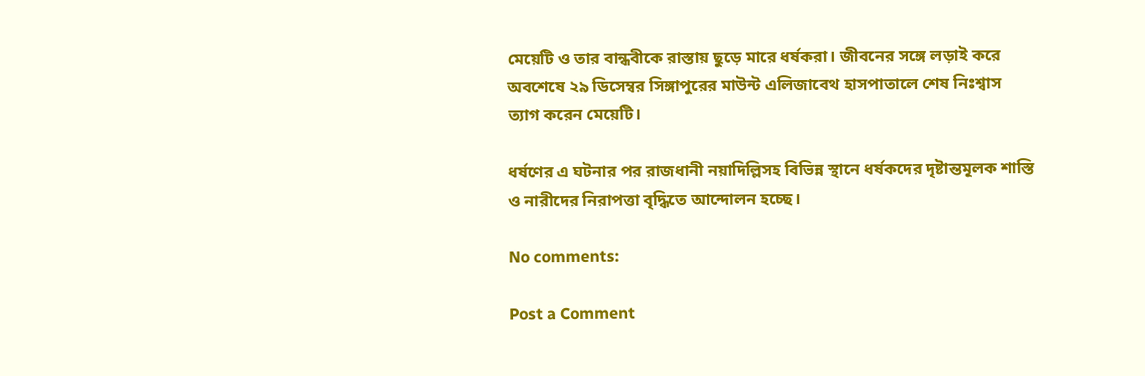মেয়েটি ও তার বান্ধবীকে রাস্তায় ছুড়ে মারে ধর্ষকরা। জীবনের সঙ্গে লড়াই করে অবশেষে ২৯ ডিসেম্বর সিঙ্গাপুরের মাউন্ট এলিজাবেথ হাসপাতালে শেষ নিঃশ্বাস ত্যাগ করেন মেয়েটি।

ধর্ষণের এ ঘটনার পর রাজধানী নয়াদিল্লিসহ বিভিন্ন স্থানে ধর্ষকদের দৃষ্টান্তমূলক শাস্তি ও নারীদের নিরাপত্তা বৃদ্ধিতে আন্দোলন হচ্ছে।

No comments:

Post a Comment